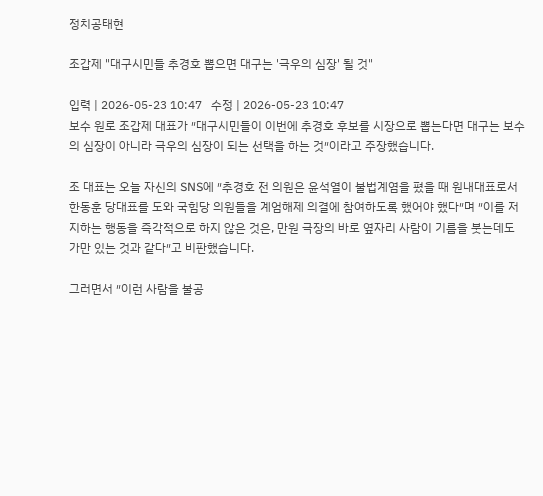정치공태현

조갑제 "대구시민들 추경호 뽑으면 대구는 '극우의 심장' 될 것"

입력 | 2026-05-23 10:47   수정 | 2026-05-23 10:47
보수 원로 조갑제 대표가 ″대구시민들이 이번에 추경호 후보를 시장으로 뽑는다면 대구는 보수의 심장이 아니라 극우의 심장이 되는 선택을 하는 것″이라고 주장했습니다.

조 대표는 오늘 자신의 SNS에 ″추경호 전 의원은 윤석열이 불법계염을 폈을 때 원내대표로서 한동훈 당대표를 도와 국힘당 의원들을 계엄해제 의결에 참여하도록 했어야 했다″며 ″이를 저지하는 행동을 즉각적으로 하지 않은 것은, 만원 극장의 바로 옆자리 사람이 기름을 붓는데도 가만 있는 것과 같다″고 비판했습니다.

그러면서 ″이런 사람을 불공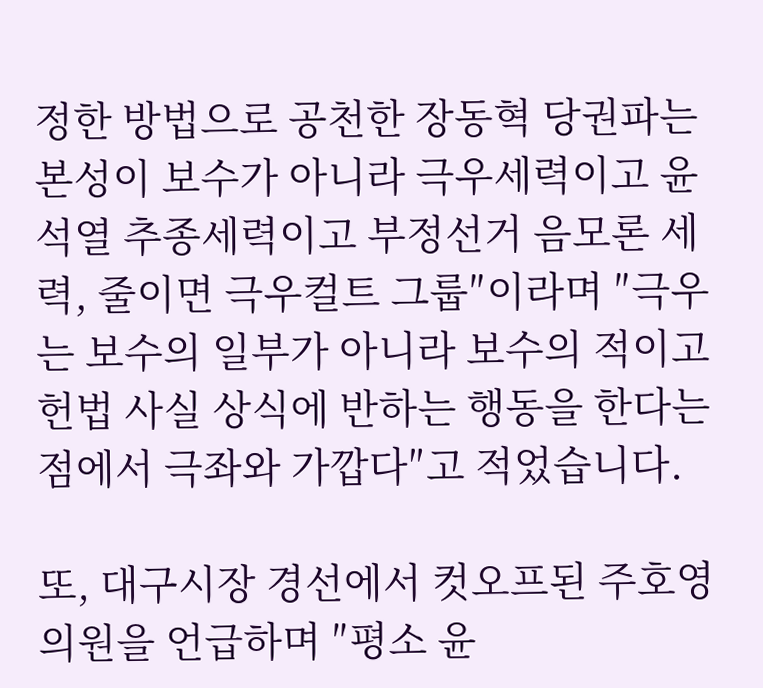정한 방법으로 공천한 장동혁 당권파는 본성이 보수가 아니라 극우세력이고 윤석열 추종세력이고 부정선거 음모론 세력, 줄이면 극우컬트 그룹″이라며 ″극우는 보수의 일부가 아니라 보수의 적이고 헌법 사실 상식에 반하는 행동을 한다는 점에서 극좌와 가깝다″고 적었습니다.

또, 대구시장 경선에서 컷오프된 주호영 의원을 언급하며 ″평소 윤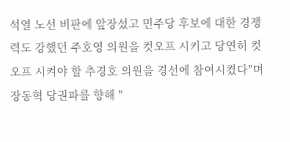석열 노선 비판에 앞장섰고 민주당 후보에 대한 경쟁력도 강했던 주호영 의원을 컷오프 시키고 당연히 컷오프 시켜야 할 추경호 의원을 경선에 참여시켰다″며 장동혁 당권파를 향해 ″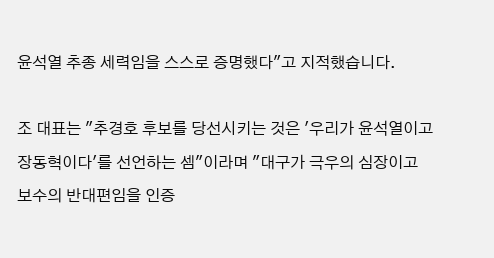윤석열 추종 세력임을 스스로 증명했다″고 지적했습니다.

조 대표는 ″추경호 후보를 당선시키는 것은 ′우리가 윤석열이고 장동혁이다′를 선언하는 셈″이라며 ″대구가 극우의 심장이고 보수의 반대편임을 인증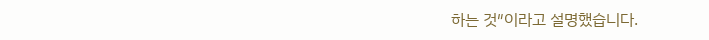하는 것″이라고 설명했습니다.